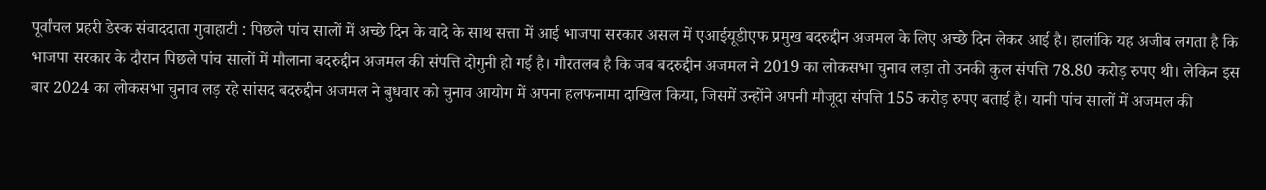पूर्वांचल प्रहरी डेस्क संवाददाता गुवाहाटी : पिछले पांच सालों में अच्छे दिन के वादे के साथ सत्ता में आई भाजपा सरकार असल में एआईयूडीएफ प्रमुख बदरुद्दीन अजमल के लिए अच्छे दिन लेकर आई है। हालांकि यह अजीब लगता है कि भाजपा सरकार के दौरान पिछले पांच सालों में मौलाना बदरुद्दीन अजमल की संपत्ति दोगुनी हो गई है। गौरतलब है कि जब बदरुद्दीन अजमल ने 2019 का लोकसभा चुनाव लड़ा तो उनकी कुल संपत्ति 78.80 करोड़ रुपए थी। लेकिन इस बार 2024 का लोकसभा चुनाव लड़ रहे सांसद बदरुद्दीन अजमल ने बुधवार को चुनाव आयोग में अपना हलफनामा दाखिल किया, जिसमें उन्होंने अपनी मौजूदा संपत्ति 155 करोड़ रुपए बताई है। यानी पांच सालों में अजमल की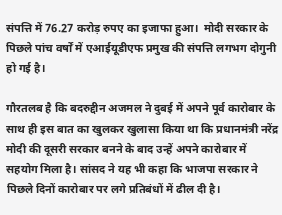संपत्ति में 76.27 करोड़ रुपए का इजाफा हुआ।  मोदी सरकार के पिछले पांच वर्षों में एआईयूडीएफ प्रमुख की संपत्ति लगभग दोगुनी हो गई है।

गौरतलब है कि बदरुद्दीन अजमल ने दुबई में अपने पूर्व कारोबार के साथ ही इस बात का खुलकर खुलासा किया था कि प्रधानमंत्री नरेंद्र मोदी की दूसरी सरकार बनने के बाद उन्हें अपने कारोबार में सहयोग मिला है। सांसद ने यह भी कहा कि भाजपा सरकार ने पिछले दिनों कारोबार पर लगे प्रतिबंधों में ढील दी है।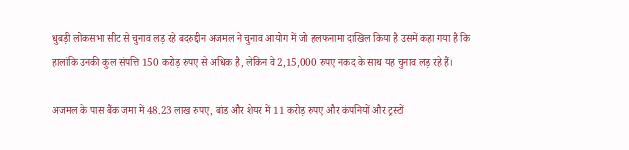धुबड़ी लोकसभा सीट से चुनाव लड़ रहे बदरुद्दीन अजमल ने चुनाव आयोग में जो हलफनामा दाखिल किया है उसमें कहा गया है कि हालांकि उनकी कुल संपत्ति 150 करोड़ रुपए से अधिक है, लेकिन वे 2,15,000 रुपए नकद के साथ यह चुनाव लड़ रहे हैं।

अजमल के पास बैंक जमा में 48.23 लाख रुपए, बांड और शेयर में 11 करोड़ रुपए और कंपनियों और ट्रस्टों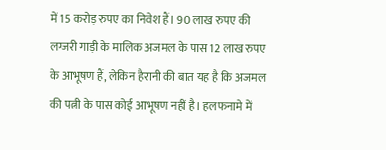में 15 करोड़ रुपए का निवेश हैं। 90 लाख रुपए की लग्जरी गाड़ी के मालिक अजमल के पास 12 लाख रुपए के आभूषण हैं, लेकिन हैरानी की बात यह है कि अजमल की पत्नी के पास कोई आभूषण नहीं है। हलफनामे में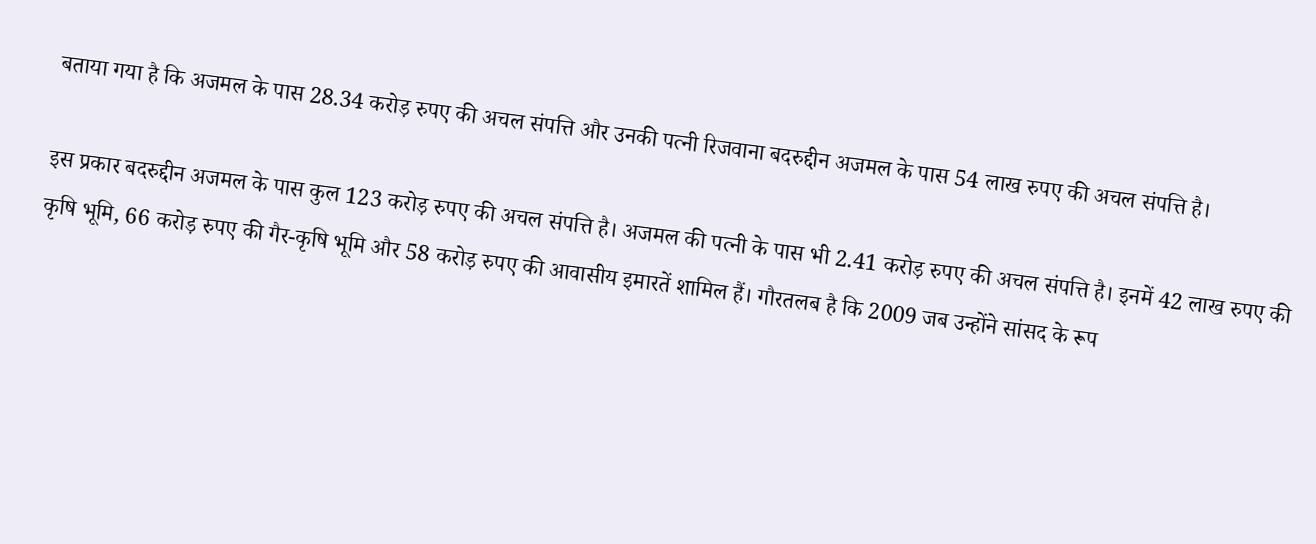बताया गया है कि अजमल के पास 28.34 करोड़ रुपए की अचल संपत्ति और उनकी पत्नी रिजवाना बदरुद्दीन अजमल के पास 54 लाख रुपए की अचल संपत्ति है।

इस प्रकार बदरुद्दीन अजमल के पास कुल 123 करोड़ रुपए की अचल संपत्ति है। अजमल की पत्नी के पास भी 2.41 करोड़ रुपए की अचल संपत्ति है। इनमें 42 लाख रुपए की कृषि भूमि, 66 करोड़ रुपए की गैर-कृषि भूमि और 58 करोड़ रुपए की आवासीय इमारतें शामिल हैं। गौरतलब है कि 2009 जब उन्होंने सांसद के रूप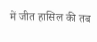में जीत हासिल की तब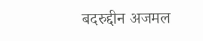बदरुद्दीन अजमल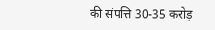की संपत्ति 30-35 करोड़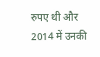रुपए थी और 2014 में उनकी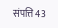संपत्ति 43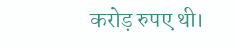करोड़ रुपए थी।